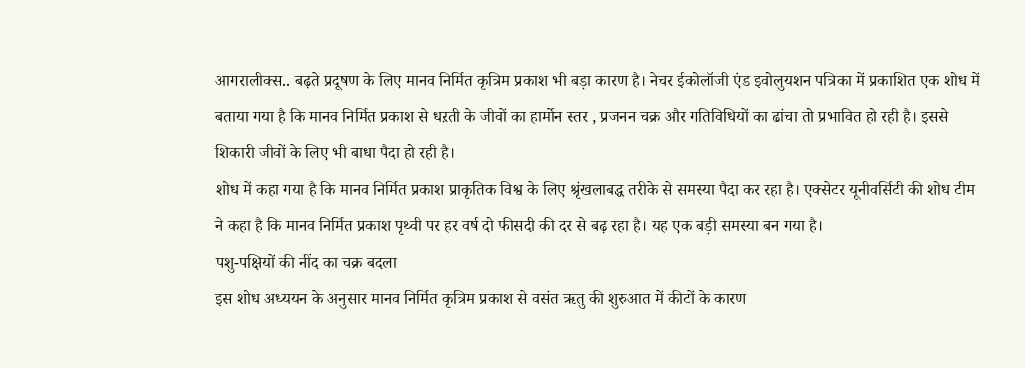आगरालीक्स.. बढ़ते प्रदूषण के लिए मानव निर्मित कृत्रिम प्रकाश भी बड़ा कारण है। नेचर ईकोलॉजी एंड इवोलुयशन पत्रिका में प्रकाशित एक शोध में बताया गया है कि मानव निर्मित प्रकाश से धऱती के जीवों का हार्मोन स्तर , प्रजनन चक्र और गतिविधियों का ढांचा तो प्रभावित हो रही है। इससे शिकारी जीवों के लिए भी बाधा पैदा हो रही है।
शोध में कहा गया है कि मानव निर्मित प्रकाश प्राकृतिक विश्व के लिए श्रृंखलाबद्ध तरीके से समस्या पैदा कर रहा है। एक्सेटर यूनीवर्सिटी की शोध टीम ने कहा है कि मानव निर्मित प्रकाश पृथ्वी पर हर वर्ष दो फीसदी की दर से बढ़ रहा है। यह एक बड़ी समस्या बन गया है।
पशु-पक्षियों की नींद का चक्र बदला
इस शोध अध्ययन के अनुसार मानव निर्मित कृत्रिम प्रकाश से वसंत ऋतु की शुरुआत में कीटों के कारण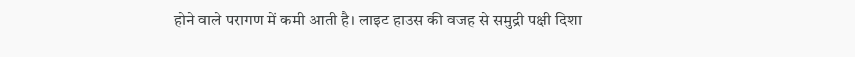होने वाले परागण में कमी आती है। लाइट हाउस की वजह से समुद्री पक्षी दिशा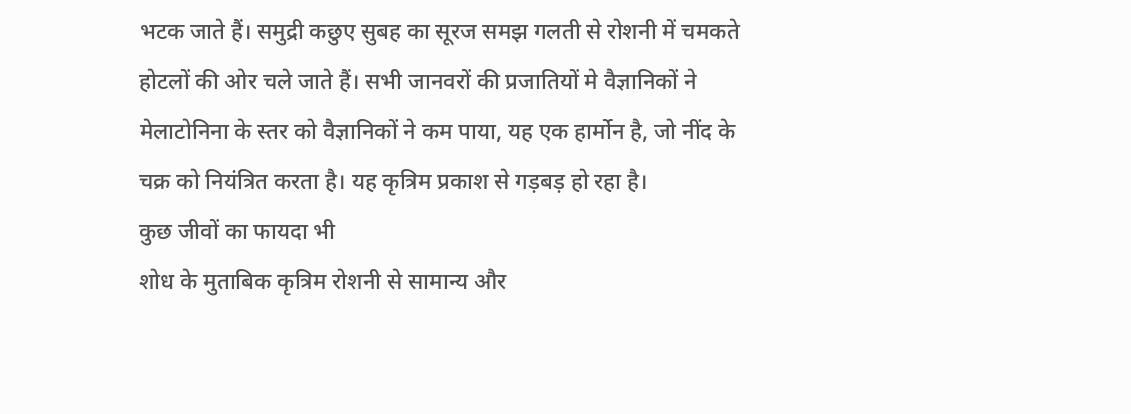भटक जाते हैं। समुद्री कछुए सुबह का सूरज समझ गलती से रोशनी में चमकते होटलों की ओर चले जाते हैं। सभी जानवरों की प्रजातियों मे वैज्ञानिकों ने मेलाटोनिना के स्तर को वैज्ञानिकों ने कम पाया, यह एक हार्मोन है, जो नींद के चक्र को नियंत्रित करता है। यह कृत्रिम प्रकाश से गड़बड़ हो रहा है।
कुछ जीवों का फायदा भी
शोध के मुताबिक कृत्रिम रोशनी से सामान्य और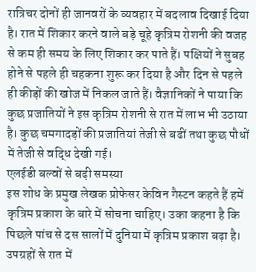रात्रिचर दोनों ही जानवरों के व्यवहार में बदलाव दिखाई दिया है। रात में शिकार करने वाले बड़े चूहे कृत्रिम रोशनी की वजह से कम ही समय के लिए शिकार कर पाते हैं। पक्षियों ने सुबह होने से पहले ही चहकना शुरू कर दिया है और दिन से पहले ही कीड़ों की खोज में निकल जाते हैं। वैज्ञानिकों ने पाया कि कुछ प्रजातियों ने इस कृत्रिम रोशनी से रात में लाभ भी उठाया है। कुछ चमगादड़ों की प्रजातियां तेजी से बढीं तथा कुछ पौधों में तेजी से वद्धि देखी गई।
एलईडी बल्वों से बढ़ी समस्या
इस शोध के प्रमुख लेखक प्रोफेसर केविन गैस्टन कहते हैं हमें कृत्रिम प्रकाश के बारे में सोचना चाहिए। उका कहना है कि पिछले पांच से दस सालों में दुनिया में कृत्रिम प्रकाश बढ़ा है। उपग्रहों से रात में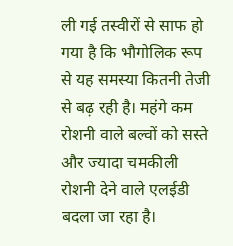ली गई तस्वीरों से साफ हो गया है कि भौगोलिक रूप से यह समस्या कितनी तेजी से बढ़ रही है। महंगे कम रोशनी वाले बल्वों को सस्ते और ज्यादा चमकीली रोशनी देने वाले एलईडी बदला जा रहा है।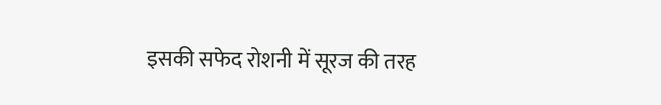इसकी सफेद रोशनी में सूरज की तरह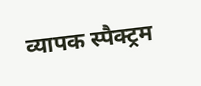व्यापक स्पैक्ट्रम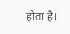होता है।